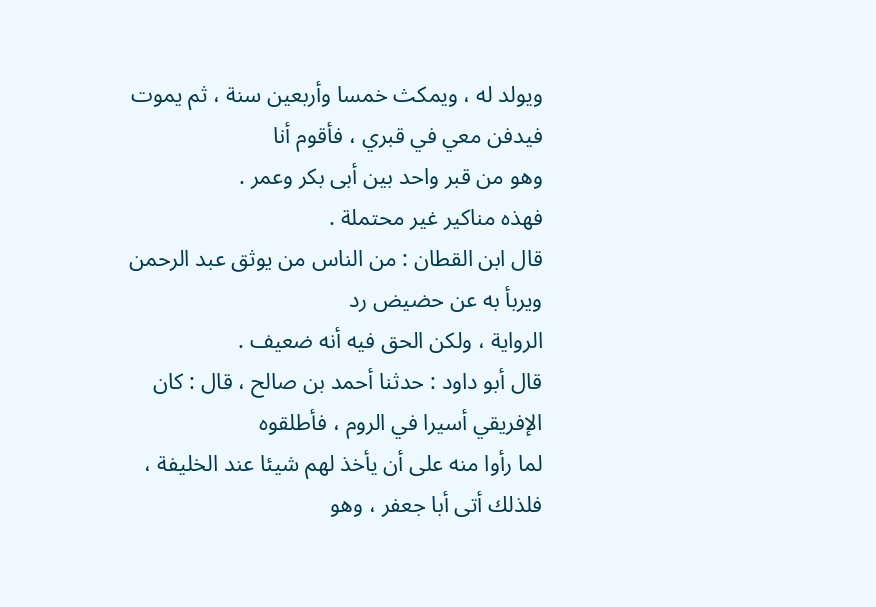ويولد له ، ويمكث خمسا وأربعين سنة ، ثم يموت فيدفن معي في قبري ، فأقوم أنا
وهو من قبر واحد بين أبى بكر وعمر .
فهذه مناكير غير محتملة .
قال ابن القطان : من الناس من يوثق عبد الرحمن ويربأ به عن حضيض رد
الرواية ، ولكن الحق فيه أنه ضعيف .
قال أبو داود : حدثنا أحمد بن صالح ، قال : كان الإفريقي أسيرا في الروم ، فأطلقوه
لما رأوا منه على أن يأخذ لهم شيئا عند الخليفة ، فلذلك أتى أبا جعفر ، وهو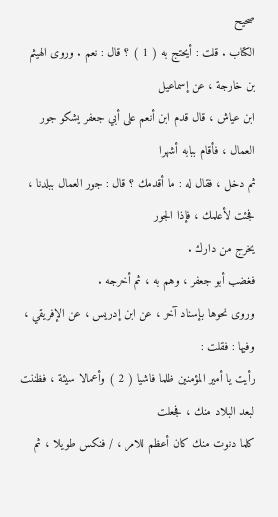صحيح
الكتاب . قلت : أيحتج به ( 1 ) ؟ قال : نعم . وروى الهيثم بن خارجة ، عن إسماعيل
ابن عياش ، قال قدم ابن أنعم على أبي جعفر يشكو جور العمال ، فأقام ببابه أشهرا
ثم دخل ، فقال له : ما أقدمك ؟ قال : جور العمال ببلدنا ، فجئت لأعلمك ، فإذا الجور
يخرج من دارك .
فغضب أبو جعفر ، وهم به ، ثم أخرجه .
وروى نحوها بإسناد آخر ، عن ابن إدريس ، عن الإفريقي ، وفيها : فقلت :
رأيت يا أمير المؤمنين ظلما فاشيا ( 2 ) وأعمالا سيئة ، فظننت لبعد البلاد منك ، فجعلت
كلما دنوت منك كان أعظم للامر ، / فنكس طويلا ، ثم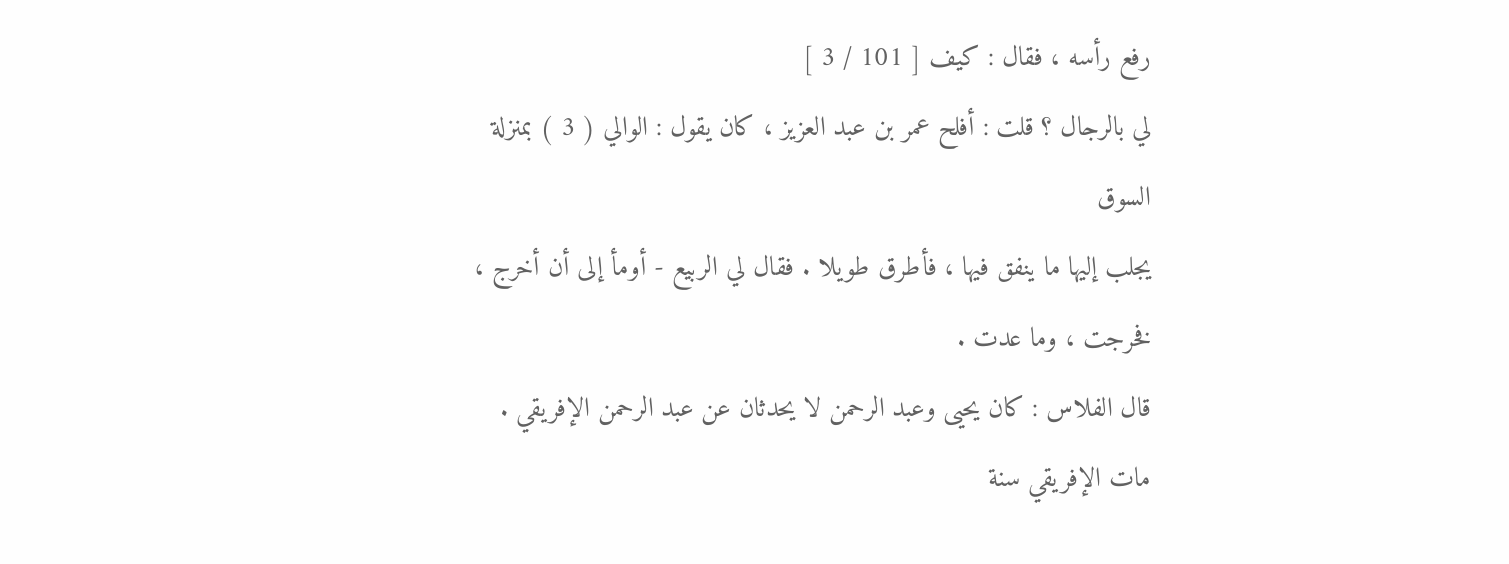رفع رأسه ، فقال : كيف [ 101 / 3 ]
لي بالرجال ؟ قلت : أفلح عمر بن عبد العزيز ، كان يقول : الوالي ( 3 ) بمنزلة السوق
يجلب إليها ما ينفق فيها ، فأطرق طويلا . فقال لي الربيع - أومأ إلى أن أخرج ،
فخرجت ، وما عدت .
قال الفلاس : كان يحيى وعبد الرحمن لا يحدثان عن عبد الرحمن الإفريقي .
مات الإفريقي سنة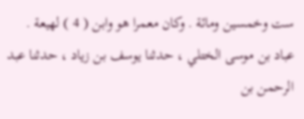ست وخمسين ومائة . وكان معمرا هو وابن ( 4 ) لهيعة .
عباد بن موسى الختلي ، حدثنا يوسف بن زياد ، حدثنا عبد الرحمن بن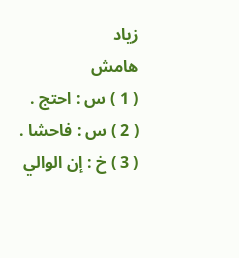زياد
هامش
( 1 ) س : احتج .
( 2 ) س : فاحشا .
( 3 ) خ : إن الوالي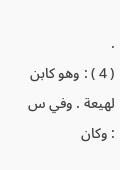.
( 4 ) : وهو كابن لهيعة . وفي س : وكان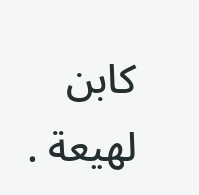كابن لهيعة .